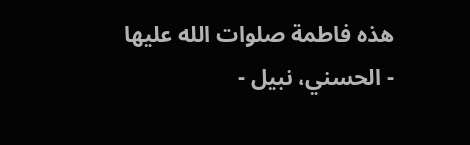هذه فاطمة صلوات الله عليها - الحسني، نبيل -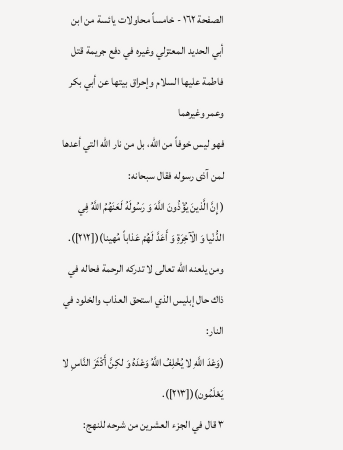الصفحة ١٦٢ - خامساً محاولات يائسة من ابن أبي الحديد المعتزلي وغيره في دفع جريمة قتل فاطمة عليها السلام وإحراق بيتها عن أبي بكر وعمر وغيرهما
فهو ليس خوفاً من الله، بل من نار الله التي أعدها لمن آذى رسوله فقال سبحانه:
( إِنَّ الَّذينَ يُؤْذُونَ اللَّهَ وَ رَسُولَهُ لَعَنَهُمُ اللَّهُ فِي الدُّنْيا وَ الْآخِرَةِ وَ أَعَدَّ لَهُمْ عَذاباً مُهينا)([٢١٢]).
ومن يلعنه الله تعالى لا تدركه الرحمة فحاله في ذاك حال إبليس الذي استحق العذاب والخلود في النار:
(وَعْدَ اللَّهِ لا يُخْلِفُ اللَّهُ وَعْدَهُ وَ لكِنَّ أَكْثَرَ النَّاسِ لا يَعْلَمُون)([٢١٣]).
٣ قال في الجزء العشرين من شرحه للنهج: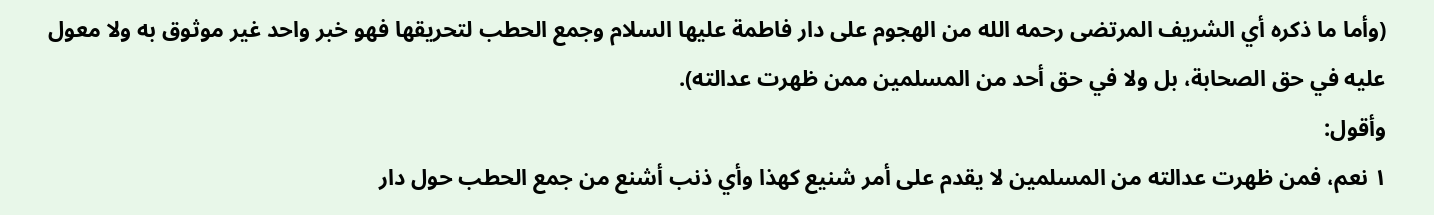(وأما ما ذكره أي الشريف المرتضى رحمه الله من الهجوم على دار فاطمة عليها السلام وجمع الحطب لتحريقها فهو خبر واحد غير موثوق به ولا معول عليه في حق الصحابة، بل ولا في حق أحد من المسلمين ممن ظهرت عدالته).
وأقول:
١ نعم، فمن ظهرت عدالته من المسلمين لا يقدم على أمر شنيع كهذا وأي ذنب أشنع من جمع الحطب حول دار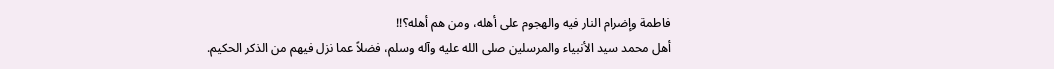فاطمة وإضرام النار فيه والهجوم على أهله، ومن هم أهله؟!!
أهل محمد سيد الأنبياء والمرسلين صلى الله عليه وآله وسلم، فضلاً عما نزل فيهم من الذكر الحكيم.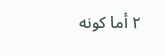٢ أما كونه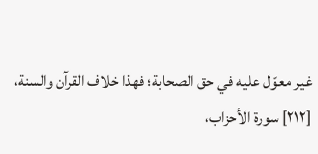غير معوّل عليه في حق الصحابة؛ فهذا خلاف القرآن والسنة،
[٢١٢] سورة الأحزاب،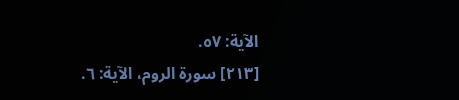الآية: ٥٧.
[٢١٣] سورة الروم، الآية: ٦.